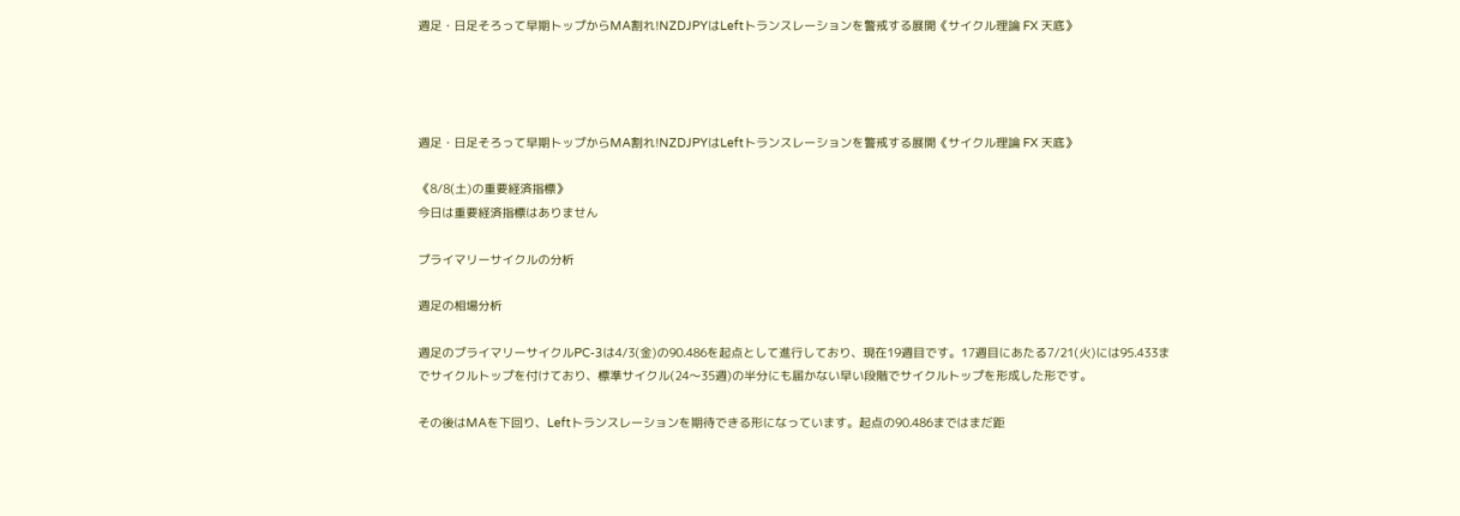週足・日足そろって早期トップからMA割れ!NZDJPYはLeftトランスレーションを警戒する展開《サイクル理論 FX 天底》




週足・日足そろって早期トップからMA割れ!NZDJPYはLeftトランスレーションを警戒する展開《サイクル理論 FX 天底》

《8/8(土)の重要経済指標》
今日は重要経済指標はありません

プライマリーサイクルの分析

週足の相場分析

週足のプライマリーサイクルPC-3は4/3(金)の90.486を起点として進行しており、現在19週目です。17週目にあたる7/21(火)には95.433までサイクルトップを付けており、標準サイクル(24〜35週)の半分にも届かない早い段階でサイクルトップを形成した形です。

その後はMAを下回り、Leftトランスレーションを期待できる形になっています。起点の90.486まではまだ距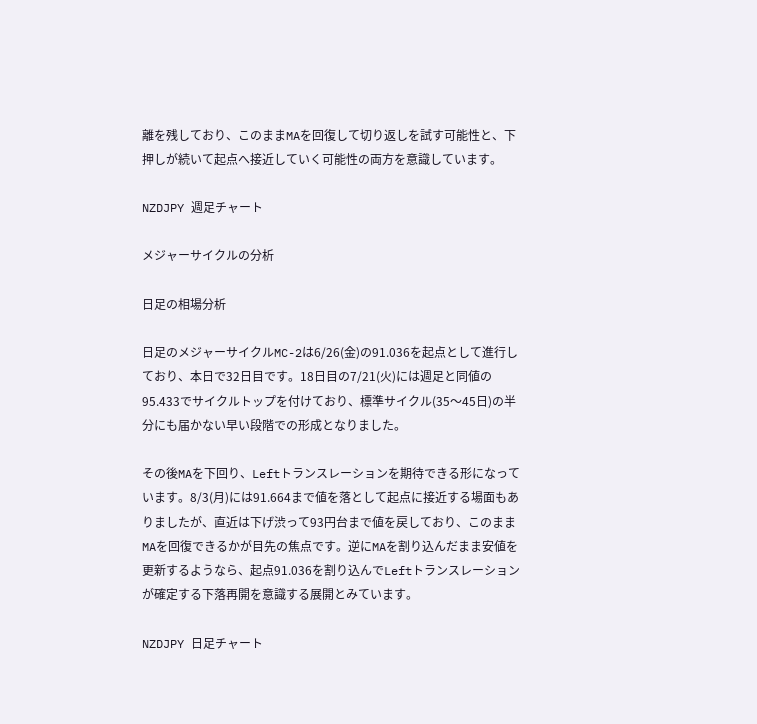離を残しており、このままMAを回復して切り返しを試す可能性と、下押しが続いて起点へ接近していく可能性の両方を意識しています。

NZDJPY 週足チャート

メジャーサイクルの分析

日足の相場分析

日足のメジャーサイクルMC-2は6/26(金)の91.036を起点として進行しており、本日で32日目です。18日目の7/21(火)には週足と同値の95.433でサイクルトップを付けており、標準サイクル(35〜45日)の半分にも届かない早い段階での形成となりました。

その後MAを下回り、Leftトランスレーションを期待できる形になっています。8/3(月)には91.664まで値を落として起点に接近する場面もありましたが、直近は下げ渋って93円台まで値を戻しており、このままMAを回復できるかが目先の焦点です。逆にMAを割り込んだまま安値を更新するようなら、起点91.036を割り込んでLeftトランスレーションが確定する下落再開を意識する展開とみています。

NZDJPY 日足チャート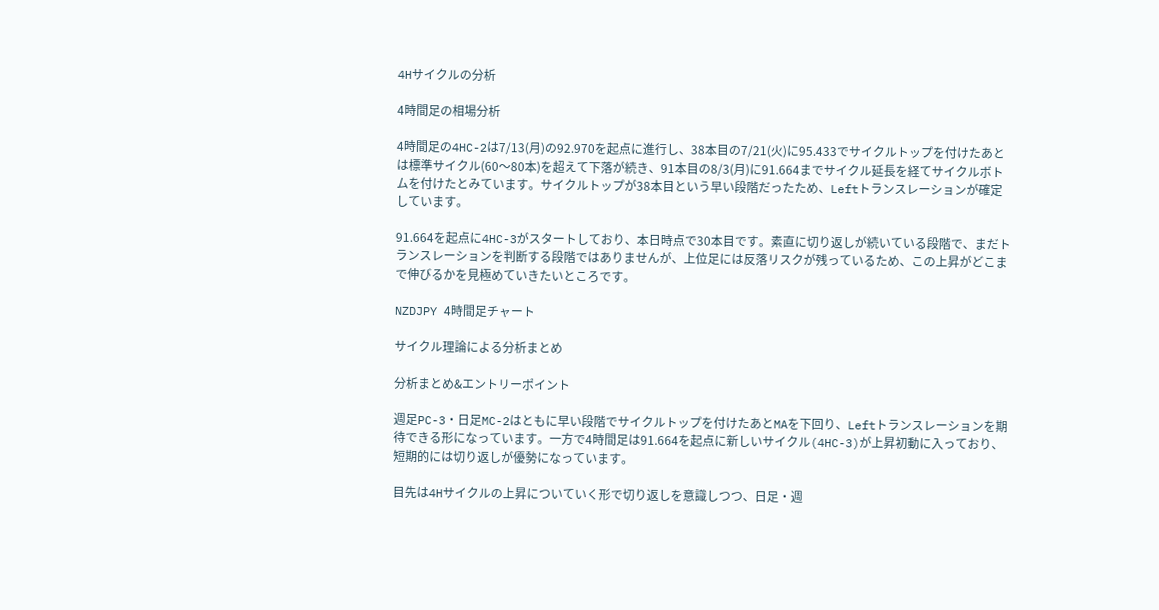4Hサイクルの分析

4時間足の相場分析

4時間足の4HC-2は7/13(月)の92.970を起点に進行し、38本目の7/21(火)に95.433でサイクルトップを付けたあとは標準サイクル(60〜80本)を超えて下落が続き、91本目の8/3(月)に91.664までサイクル延長を経てサイクルボトムを付けたとみています。サイクルトップが38本目という早い段階だったため、Leftトランスレーションが確定しています。

91.664を起点に4HC-3がスタートしており、本日時点で30本目です。素直に切り返しが続いている段階で、まだトランスレーションを判断する段階ではありませんが、上位足には反落リスクが残っているため、この上昇がどこまで伸びるかを見極めていきたいところです。

NZDJPY 4時間足チャート

サイクル理論による分析まとめ

分析まとめ&エントリーポイント

週足PC-3・日足MC-2はともに早い段階でサイクルトップを付けたあとMAを下回り、Leftトランスレーションを期待できる形になっています。一方で4時間足は91.664を起点に新しいサイクル(4HC-3)が上昇初動に入っており、短期的には切り返しが優勢になっています。

目先は4Hサイクルの上昇についていく形で切り返しを意識しつつ、日足・週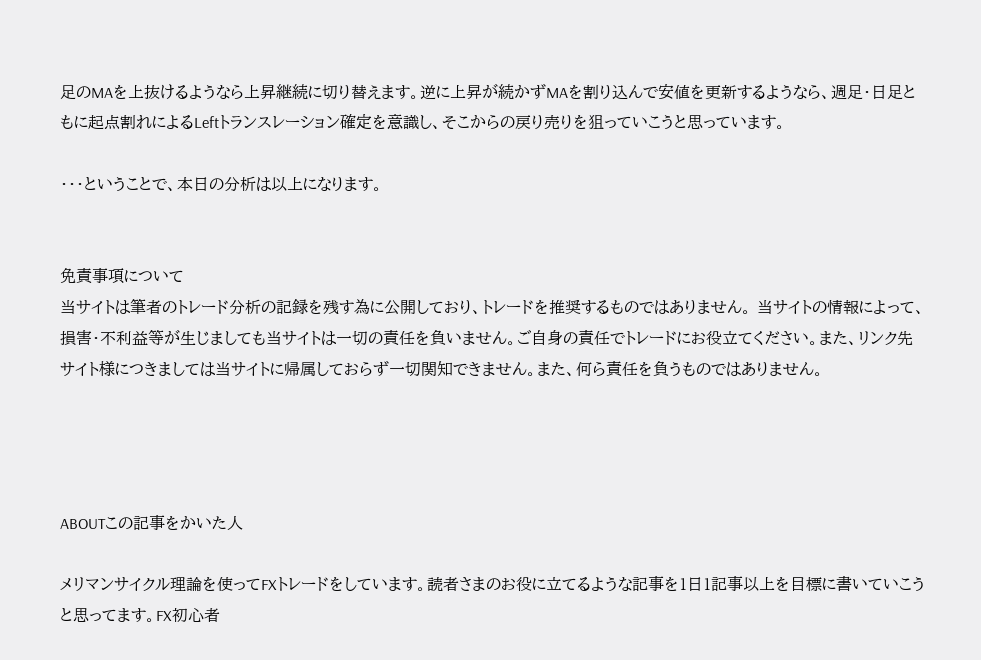足のMAを上抜けるようなら上昇継続に切り替えます。逆に上昇が続かずMAを割り込んで安値を更新するようなら、週足・日足ともに起点割れによるLeftトランスレーション確定を意識し、そこからの戻り売りを狙っていこうと思っています。

・・・ということで、本日の分析は以上になります。


免責事項について
当サイトは筆者のトレード分析の記録を残す為に公開しており、トレードを推奨するものではありません。 当サイトの情報によって、損害・不利益等が生じましても当サイトは一切の責任を負いません。ご自身の責任でトレードにお役立てください。また、リンク先サイト様につきましては当サイトに帰属しておらず一切関知できません。また、何ら責任を負うものではありません。




ABOUTこの記事をかいた人

メリマンサイクル理論を使ってFXトレードをしています。読者さまのお役に立てるような記事を1日1記事以上を目標に書いていこうと思ってます。FX初心者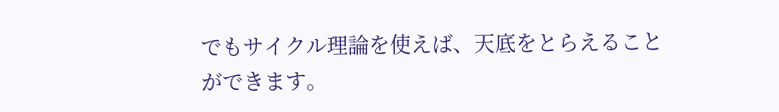でもサイクル理論を使えば、天底をとらえることができます。